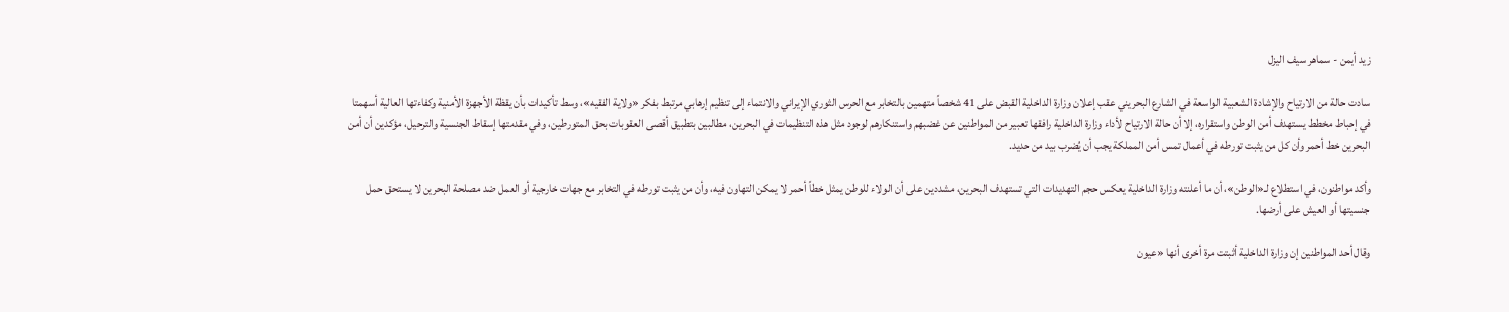زيد أيمن - سماهر سيف اليزل

سادت حالة من الارتياح والإشادة الشعبية الواسعة في الشارع البحريني عقب إعلان وزارة الداخلية القبض على 41 شخصاً متهمين بالتخابر مع الحرس الثوري الإيراني والانتماء إلى تنظيم إرهابي مرتبط بفكر «ولاية الفقيه»، وسط تأكيدات بأن يقظة الأجهزة الأمنية وكفاءتها العالية أسهمتا في إحباط مخطط يستهدف أمن الوطن واستقراره، إلا أن حالة الارتياح لأداء وزارة الداخلية رافقها تعبير من المواطنين عن غضبهم واستنكارهم لوجود مثل هذه التنظيمات في البحرين، مطالبين بتطبيق أقصى العقوبات بحق المتورطين، وفي مقدمتها إسقاط الجنسية والترحيل، مؤكدين أن أمن البحرين خط أحمر وأن كل من يثبت تورطه في أعمال تمس أمن المملكة يجب أن يُضرب بيد من حديد.

وأكد مواطنون، في استطلاع لـ«الوطن»، أن ما أعلنته وزارة الداخلية يعكس حجم التهديدات التي تستهدف البحرين، مشددين على أن الولاء للوطن يمثل خطاً أحمر لا يمكن التهاون فيه، وأن من يثبت تورطه في التخابر مع جهات خارجية أو العمل ضد مصلحة البحرين لا يستحق حمل جنسيتها أو العيش على أرضها.

وقال أحد المواطنين إن وزارة الداخلية أثبتت مرة أخرى أنها «عيون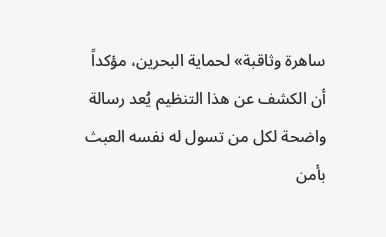ساهرة وثاقبة» لحماية البحرين، مؤكداً أن الكشف عن هذا التنظيم يُعد رسالة واضحة لكل من تسول له نفسه العبث بأمن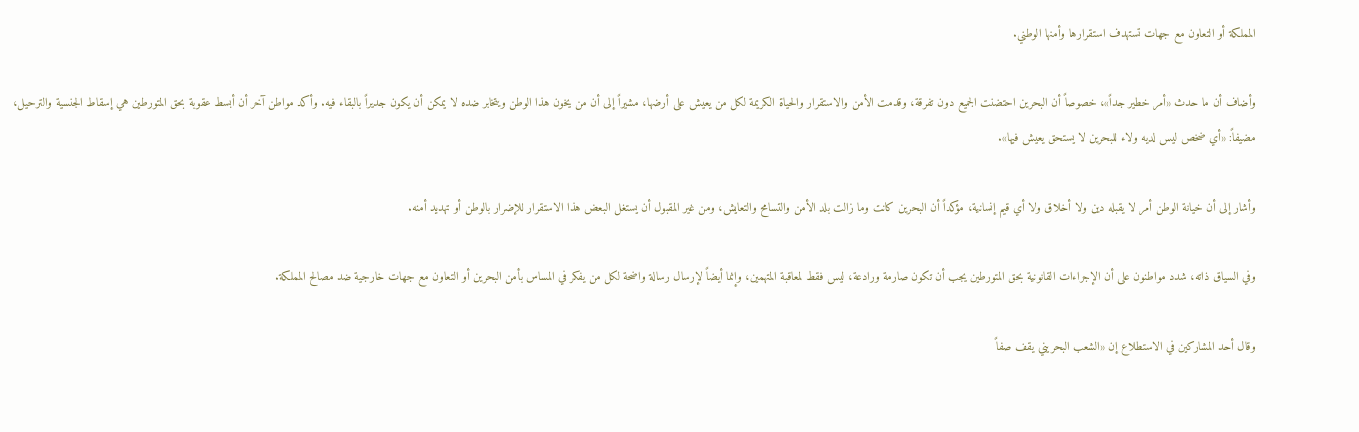المملكة أو التعاون مع جهات تستهدف استقرارها وأمنها الوطني.

وأضاف أن ما حدث «أمر خطير جداً»، خصوصاً أن البحرين احتضنت الجميع دون تفرقة، وقدمت الأمن والاستقرار والحياة الكريمة لكل من يعيش على أرضها، مشيراً إلى أن من يخون هذا الوطن ويتخابر ضده لا يمكن أن يكون جديراً بالبقاء فيه. وأكد مواطن آخر أن أبسط عقوبة بحق المتورطين هي إسقاط الجنسية والترحيل، مضيفاً: «أي ضخص ليس لديه ولاء للبحرين لا يستحق يعيش فيها».

وأشار إلى أن خيانة الوطن أمر لا يقبله دين ولا أخلاق ولا أي قيم إنسانية، مؤكداً أن البحرين كانت وما زالت بلد الأمن والتسامح والتعايش، ومن غير المقبول أن يستغل البعض هذا الاستقرار للإضرار بالوطن أو تهديد أمنه.

وفي السياق ذاته، شدد مواطنون على أن الإجراءات القانونية بحق المتورطين يجب أن تكون صارمة ورادعة، ليس فقط لمعاقبة المتهمين، وإنما أيضاً لإرسال رسالة واضحة لكل من يفكر في المساس بأمن البحرين أو التعاون مع جهات خارجية ضد مصالح المملكة.

وقال أحد المشاركين في الاستطلاع إن «الشعب البحريني يقف صفاً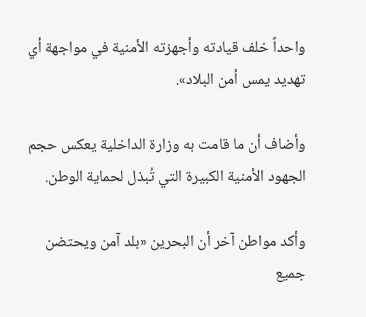واحداً خلف قيادته وأجهزته الأمنية في مواجهة أي تهديد يمس أمن البلاد».

وأضاف أن ما قامت به وزارة الداخلية يعكس حجم الجهود الأمنية الكبيرة التي تُبذل لحماية الوطن.

وأكد مواطن آخر أن البحرين «بلد آمن ويحتضن جميع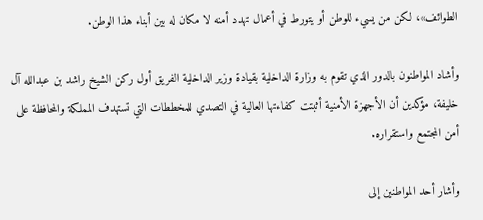الطوائف»، لكن من يسيء للوطن أو يتورط في أعمال تهدد أمنه لا مكان له بين أبناء هذا الوطن.

وأشاد المواطنون بالدور الذي تقوم به وزارة الداخلية بقيادة وزير الداخلية الفريق أول ركن الشيخ راشد بن عبدالله آل خليفة، مؤكدين أن الأجهزة الأمنية أثبتت كفاءتها العالية في التصدي للمخططات التي تستهدف المملكة والمحافظة على أمن المجتمع واستقراره.

وأشار أحد المواطنين إلى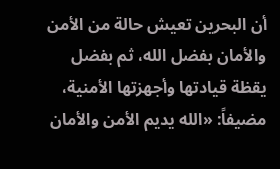أن البحرين تعيش حالة من الأمن والأمان بفضل الله، ثم بفضل يقظة قيادتها وأجهزتها الأمنية، مضيفاً: «الله يديم الأمن والأمان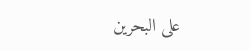على البحرين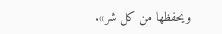ويحفظها من كل شر».